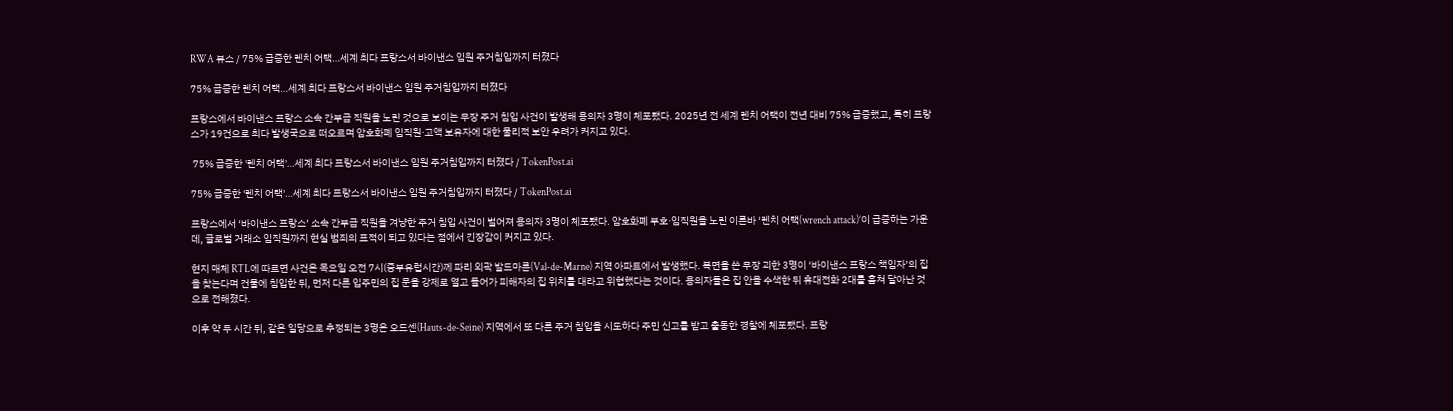RWA 뷰스 / 75% 급증한 렌치 어택…세계 최다 프랑스서 바이낸스 임원 주거침입까지 터졌다

75% 급증한 렌치 어택…세계 최다 프랑스서 바이낸스 임원 주거침입까지 터졌다

프랑스에서 바이낸스 프랑스 소속 간부급 직원을 노린 것으로 보이는 무장 주거 침입 사건이 발생해 용의자 3명이 체포됐다. 2025년 전 세계 렌치 어택이 전년 대비 75% 급증했고, 특히 프랑스가 19건으로 최다 발생국으로 떠오르며 암호화폐 임직원·고액 보유자에 대한 물리적 보안 우려가 커지고 있다.

 75% 급증한 '렌치 어택'…세계 최다 프랑스서 바이낸스 임원 주거침입까지 터졌다 / TokenPost.ai

75% 급증한 '렌치 어택'…세계 최다 프랑스서 바이낸스 임원 주거침입까지 터졌다 / TokenPost.ai

프랑스에서 ‘바이낸스 프랑스’ 소속 간부급 직원을 겨냥한 주거 침입 사건이 벌어져 용의자 3명이 체포됐다. 암호화폐 부호·임직원을 노린 이른바 ‘렌치 어택(wrench attack)’이 급증하는 가운데, 글로벌 거래소 임직원까지 현실 범죄의 표적이 되고 있다는 점에서 긴장감이 커지고 있다.

현지 매체 RTL에 따르면 사건은 목요일 오전 7시(중부유럽시간)께 파리 외곽 발드마른(Val-de-Marne) 지역 아파트에서 발생했다. 복면을 쓴 무장 괴한 3명이 ‘바이낸스 프랑스 책임자’의 집을 찾는다며 건물에 침입한 뒤, 먼저 다른 입주민의 집 문을 강제로 열고 들어가 피해자의 집 위치를 대라고 위협했다는 것이다. 용의자들은 집 안을 수색한 뒤 휴대전화 2대를 훔쳐 달아난 것으로 전해졌다.

이후 약 두 시간 뒤, 같은 일당으로 추정되는 3명은 오드센(Hauts-de-Seine) 지역에서 또 다른 주거 침입을 시도하다 주민 신고를 받고 출동한 경찰에 체포됐다. 프랑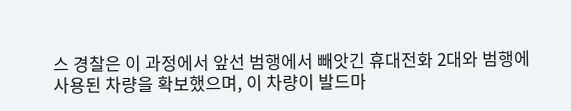스 경찰은 이 과정에서 앞선 범행에서 빼앗긴 휴대전화 2대와 범행에 사용된 차량을 확보했으며, 이 차량이 발드마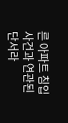른 아파트 침입 사건과 연관된 단서라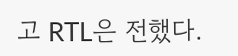고 RTL은 전했다.